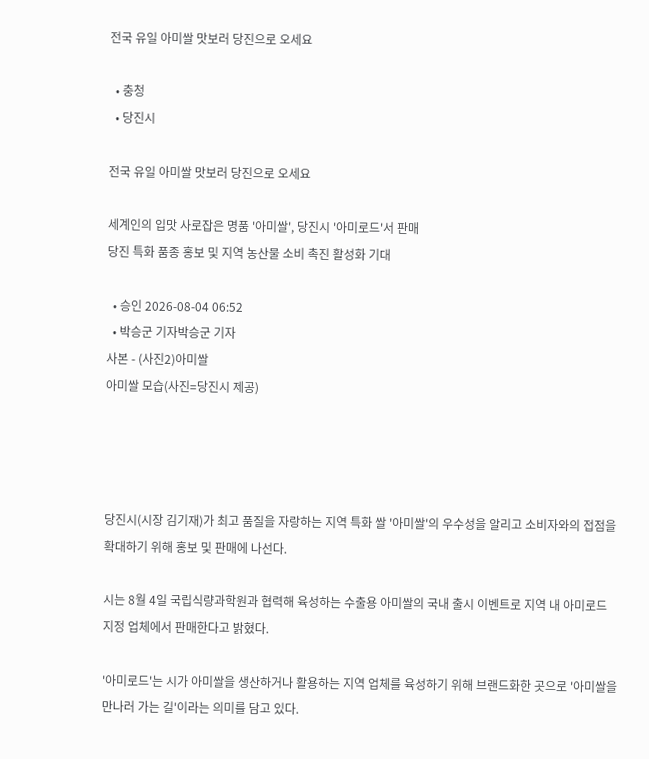전국 유일 아미쌀 맛보러 당진으로 오세요

  • 충청
  • 당진시

전국 유일 아미쌀 맛보러 당진으로 오세요

세계인의 입맛 사로잡은 명품 '아미쌀', 당진시 '아미로드'서 판매
당진 특화 품종 홍보 및 지역 농산물 소비 촉진 활성화 기대

  • 승인 2026-08-04 06:52
  • 박승군 기자박승군 기자
사본 - (사진2)아미쌀
아미쌀 모습(사진=당진시 제공)




당진시(시장 김기재)가 최고 품질을 자랑하는 지역 특화 쌀 '아미쌀'의 우수성을 알리고 소비자와의 접점을 확대하기 위해 홍보 및 판매에 나선다.

시는 8월 4일 국립식량과학원과 협력해 육성하는 수출용 아미쌀의 국내 출시 이벤트로 지역 내 아미로드 지정 업체에서 판매한다고 밝혔다.

'아미로드'는 시가 아미쌀을 생산하거나 활용하는 지역 업체를 육성하기 위해 브랜드화한 곳으로 '아미쌀을 만나러 가는 길'이라는 의미를 담고 있다.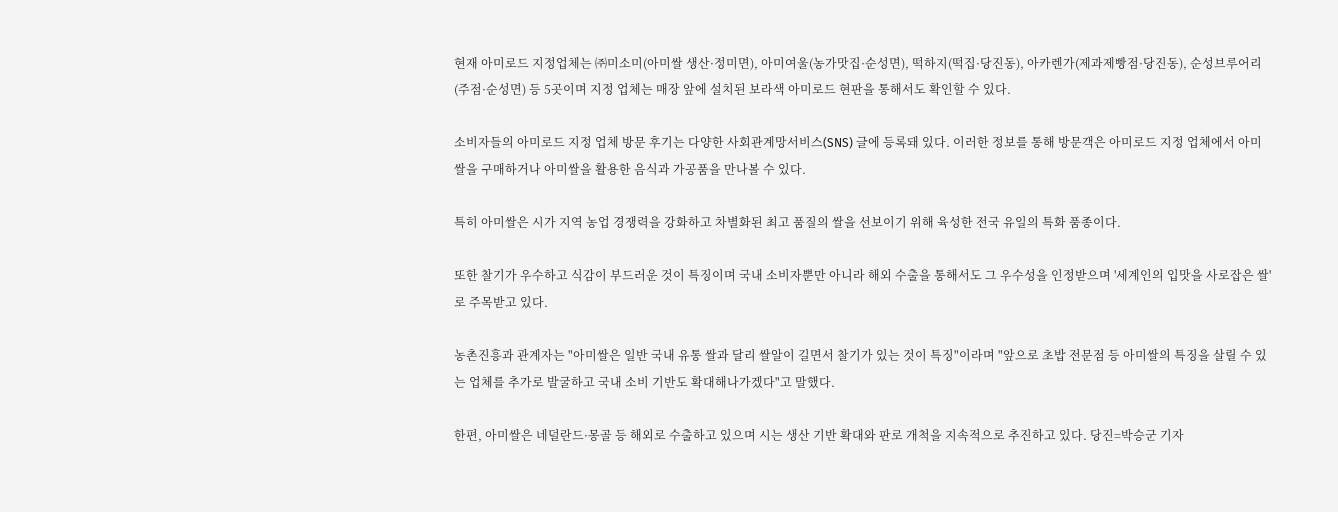현재 아미로드 지정업체는 ㈜미소미(아미쌀 생산·정미면), 아미여울(농가맛집·순성면), 떡하지(떡집·당진동), 아카렌가(제과제빵점·당진동), 순성브루어리(주점·순성면) 등 5곳이며 지정 업체는 매장 앞에 설치된 보라색 아미로드 현판을 통해서도 확인할 수 있다.

소비자들의 아미로드 지정 업체 방문 후기는 다양한 사회관계망서비스(SNS) 글에 등록돼 있다. 이러한 정보를 통해 방문객은 아미로드 지정 업체에서 아미쌀을 구매하거나 아미쌀을 활용한 음식과 가공품을 만나볼 수 있다.

특히 아미쌀은 시가 지역 농업 경쟁력을 강화하고 차별화된 최고 품질의 쌀을 선보이기 위해 육성한 전국 유일의 특화 품종이다.

또한 찰기가 우수하고 식감이 부드러운 것이 특징이며 국내 소비자뿐만 아니라 해외 수출을 통해서도 그 우수성을 인정받으며 '세계인의 입맛을 사로잡은 쌀'로 주목받고 있다.

농촌진흥과 관계자는 "아미쌀은 일반 국내 유통 쌀과 달리 쌀알이 길면서 찰기가 있는 것이 특징"이라며 "앞으로 초밥 전문점 등 아미쌀의 특징을 살릴 수 있는 업체를 추가로 발굴하고 국내 소비 기반도 확대해나가겠다"고 말했다.

한편, 아미쌀은 네덜란드·몽골 등 해외로 수출하고 있으며 시는 생산 기반 확대와 판로 개척을 지속적으로 추진하고 있다. 당진=박승군 기자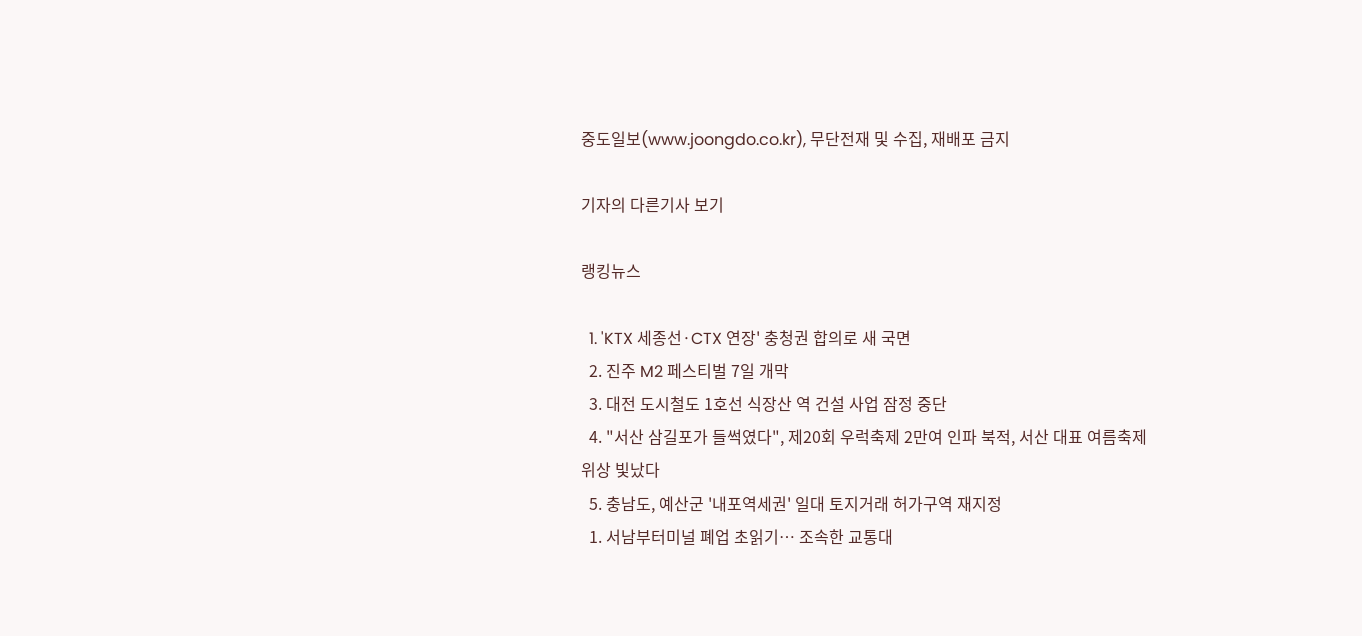중도일보(www.joongdo.co.kr), 무단전재 및 수집, 재배포 금지

기자의 다른기사 보기

랭킹뉴스

  1. 'KTX 세종선·CTX 연장' 충청권 합의로 새 국면
  2. 진주 M2 페스티벌 7일 개막
  3. 대전 도시철도 1호선 식장산 역 건설 사업 잠정 중단
  4. "서산 삼길포가 들썩였다", 제20회 우럭축제 2만여 인파 북적, 서산 대표 여름축제 위상 빛났다
  5. 충남도, 예산군 '내포역세권' 일대 토지거래 허가구역 재지정
  1. 서남부터미널 폐업 초읽기… 조속한 교통대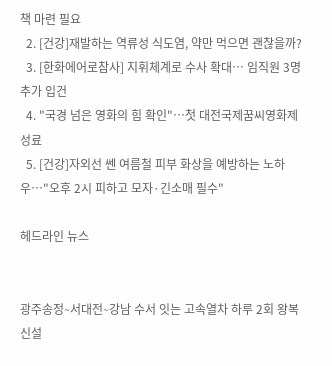책 마련 필요
  2. [건강]재발하는 역류성 식도염, 약만 먹으면 괜찮을까?
  3. [한화에어로참사] 지휘체계로 수사 확대… 임직원 3명 추가 입건
  4. "국경 넘은 영화의 힘 확인"…첫 대전국제꿈씨영화제 성료
  5. [건강]자외선 쎈 여름철 피부 화상을 예방하는 노하우…"오후 2시 피하고 모자·긴소매 필수"

헤드라인 뉴스


광주송정∼서대전∼강남 수서 잇는 고속열차 하루 2회 왕복 신설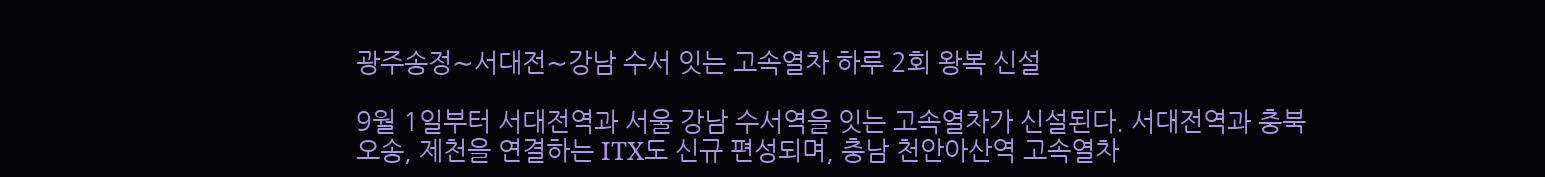광주송정∼서대전∼강남 수서 잇는 고속열차 하루 2회 왕복 신설

9월 1일부터 서대전역과 서울 강남 수서역을 잇는 고속열차가 신설된다. 서대전역과 충북 오송, 제천을 연결하는 ITX도 신규 편성되며, 충남 천안아산역 고속열차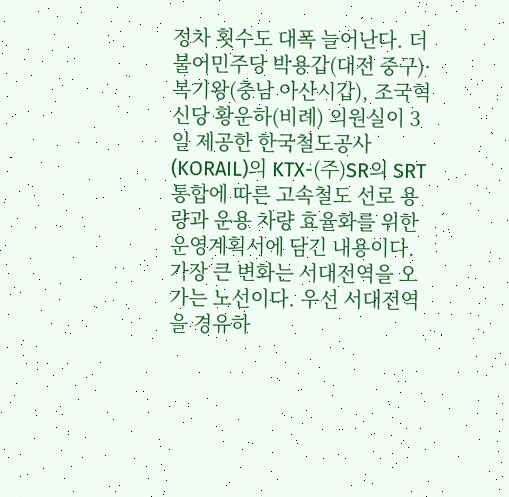정차 횟수도 대폭 늘어난다. 더불어민주당 박용갑(대전 중구)·복기왕(충남 아산시갑), 조국혁신당 황운하(비례) 의원실이 3일 제공한 한국철도공사(KORAIL)의 KTX-(주)SR의 SRT 통합에 따른 고속철도 선로 용량과 운용 차량 효율화를 위한 운영계획서에 담긴 내용이다. 가장 큰 변화는 서대전역을 오가는 노선이다. 우선 서대전역을 경유하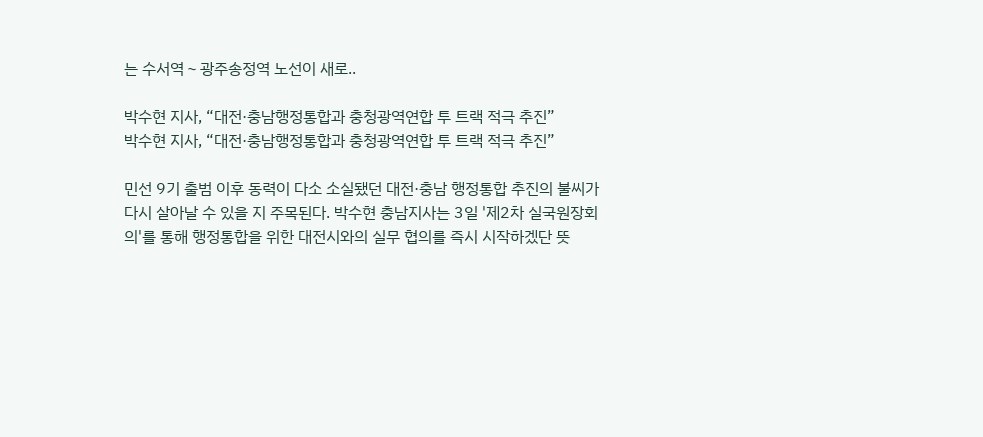는 수서역∼광주송정역 노선이 새로..

박수현 지사, “대전·충남행정통합과 충청광역연합 투 트랙 적극 추진”
박수현 지사, “대전·충남행정통합과 충청광역연합 투 트랙 적극 추진”

민선 9기 출범 이후 동력이 다소 소실됐던 대전·충남 행정통합 추진의 불씨가 다시 살아날 수 있을 지 주목된다. 박수현 충남지사는 3일 '제2차 실국원장회의'를 통해 행정통합을 위한 대전시와의 실무 협의를 즉시 시작하겠단 뜻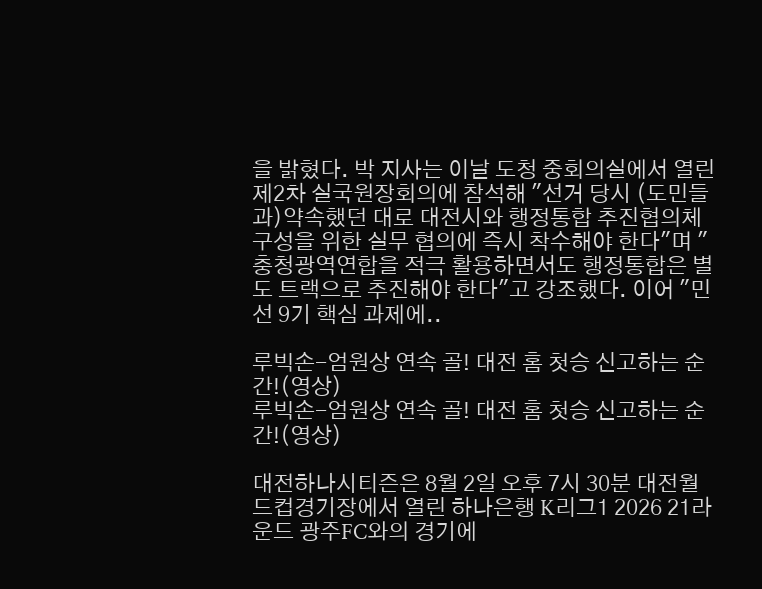을 밝혔다. 박 지사는 이날 도청 중회의실에서 열린 제2차 실국원장회의에 참석해 "선거 당시 (도민들과)약속했던 대로 대전시와 행정통합 추진협의체 구성을 위한 실무 협의에 즉시 착수해야 한다"며 "충청광역연합을 적극 활용하면서도 행정통합은 별도 트랙으로 추진해야 한다"고 강조했다. 이어 "민선 9기 핵심 과제에..

루빅손-엄원상 연속 골! 대전 홈 첫승 신고하는 순간!(영상)
루빅손-엄원상 연속 골! 대전 홈 첫승 신고하는 순간!(영상)

대전하나시티즌은 8월 2일 오후 7시 30분 대전월드컵경기장에서 열린 하나은행 K리그1 2026 21라운드 광주FC와의 경기에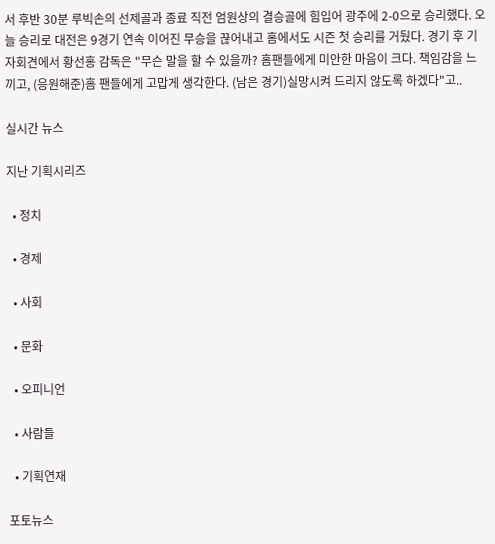서 후반 30분 루빅손의 선제골과 종료 직전 엄원상의 결승골에 힘입어 광주에 2-0으로 승리했다. 오늘 승리로 대전은 9경기 연속 이어진 무승을 끊어내고 홈에서도 시즌 첫 승리를 거뒀다. 경기 후 기자회견에서 황선홍 감독은 "무슨 말을 할 수 있을까? 홈팬들에게 미안한 마음이 크다. 책임감을 느끼고, (응원해준)홈 팬들에게 고맙게 생각한다. (남은 경기)실망시켜 드리지 않도록 하겠다"고..

실시간 뉴스

지난 기획시리즈

  • 정치

  • 경제

  • 사회

  • 문화

  • 오피니언

  • 사람들

  • 기획연재

포토뉴스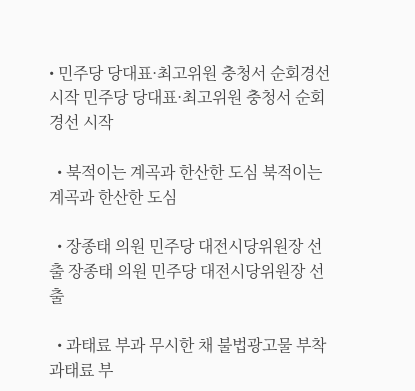• 민주당 당대표·최고위원 충청서 순회경선 시작 민주당 당대표·최고위원 충청서 순회경선 시작

  • 북적이는 계곡과 한산한 도심 북적이는 계곡과 한산한 도심

  • 장종태 의원 민주당 대전시당위원장 선출 장종태 의원 민주당 대전시당위원장 선출

  • 과태료 부과 무시한 채 불법광고물 부착 과태료 부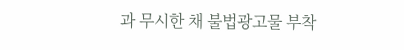과 무시한 채 불법광고물 부착